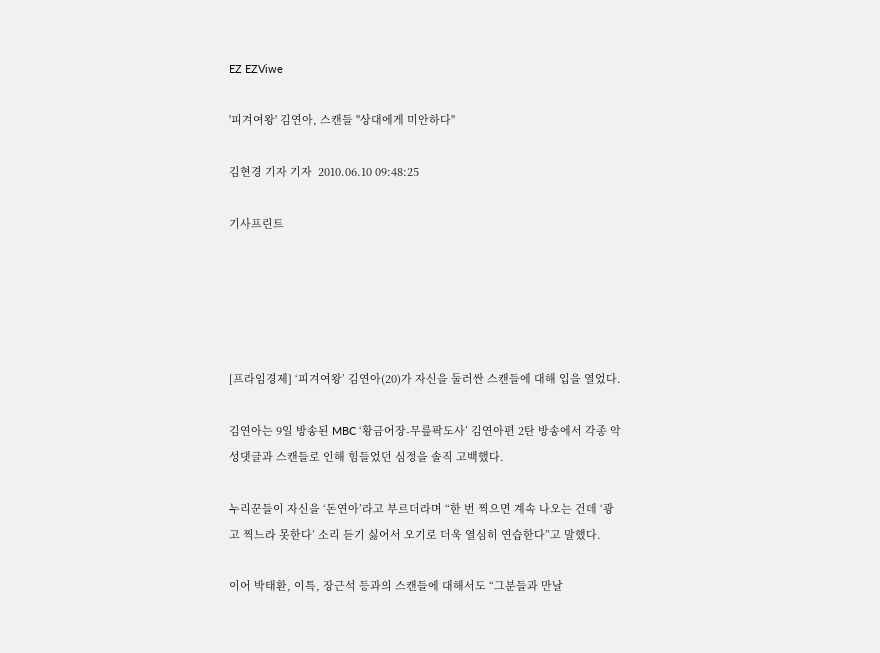EZ EZViwe

'피겨여왕' 김연아, 스캔들 "상대에게 미안하다"

김현경 기자 기자  2010.06.10 09:48:25

기사프린트





[프라임경제] ‘피겨여왕’ 김연아(20)가 자신을 둘러싼 스캔들에 대해 입을 열었다.

김연아는 9일 방송된 MBC ‘황금어장-무릎팍도사’ 김연아편 2탄 방송에서 각종 악성댓글과 스캔들로 인해 힘들었던 심정을 솔직 고백했다.

누리꾼들이 자신을 ‘돈연아’라고 부르더라며 “한 번 찍으면 계속 나오는 건데 ‘광고 찍느라 못한다’ 소리 듣기 싫어서 오기로 더욱 열심히 연습한다”고 말했다.

이어 박태환, 이특, 장근석 등과의 스캔들에 대해서도 “그분들과 만날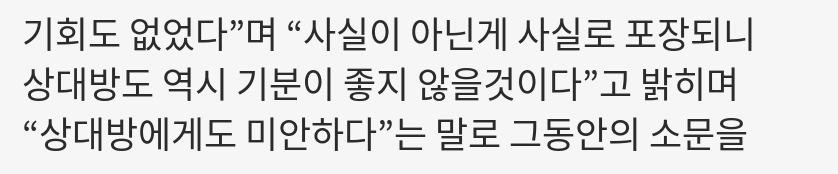기회도 없었다”며 “사실이 아닌게 사실로 포장되니 상대방도 역시 기분이 좋지 않을것이다”고 밝히며 “상대방에게도 미안하다”는 말로 그동안의 소문을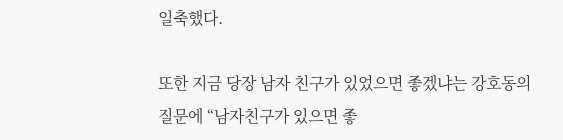일축했다.

또한 지금 당장 남자 친구가 있었으면 좋겠냐는 강호동의 질문에 “남자친구가 있으면 좋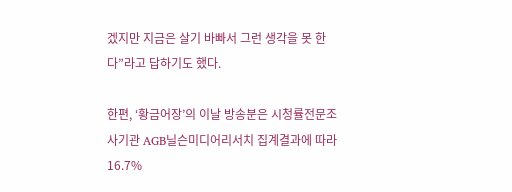겠지만 지금은 살기 바빠서 그런 생각을 못 한다”라고 답하기도 했다.

한편, ‘황금어장’의 이날 방송분은 시청률전문조사기관 AGB닐슨미디어리서치 집계결과에 따라 16.7%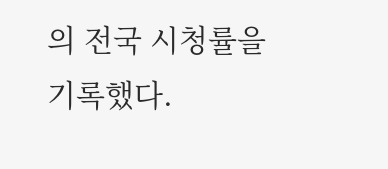의 전국 시청률을 기록했다.